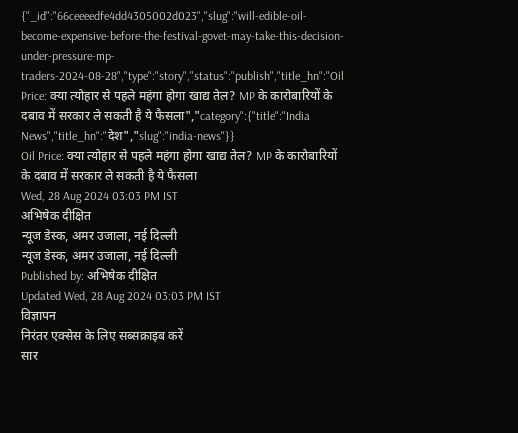{"_id":"66ceeeedfe4dd4305002d023","slug":"will-edible-oil-become-expensive-before-the-festival-govet-may-take-this-decision-under-pressure-mp-traders-2024-08-28","type":"story","status":"publish","title_hn":"Oil Price: क्या त्योहार से पहले महंगा होगा खाद्य तेल? MP के कारोबारियों के दबाव में सरकार ले सकती है ये फैसला","category":{"title":"India News","title_hn":"देश","slug":"india-news"}}
Oil Price: क्या त्योहार से पहले महंगा होगा खाद्य तेल? MP के कारोबारियों के दबाव में सरकार ले सकती है ये फैसला
Wed, 28 Aug 2024 03:03 PM IST
अभिषेक दीक्षित
न्यूज डेस्क, अमर उजाला, नई दिल्ली
न्यूज डेस्क, अमर उजाला, नई दिल्ली
Published by: अभिषेक दीक्षित
Updated Wed, 28 Aug 2024 03:03 PM IST
विज्ञापन
निरंतर एक्सेस के लिए सब्सक्राइब करें
सार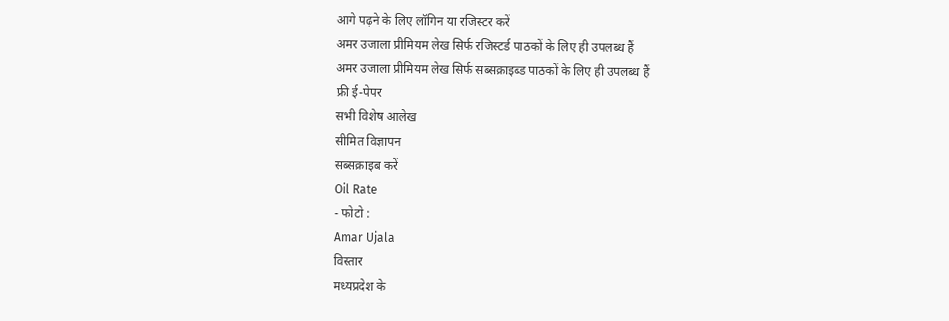आगे पढ़ने के लिए लॉगिन या रजिस्टर करें
अमर उजाला प्रीमियम लेख सिर्फ रजिस्टर्ड पाठकों के लिए ही उपलब्ध हैं
अमर उजाला प्रीमियम लेख सिर्फ सब्सक्राइब्ड पाठकों के लिए ही उपलब्ध हैं
फ्री ई-पेपर
सभी विशेष आलेख
सीमित विज्ञापन
सब्सक्राइब करें
Oil Rate
- फोटो :
Amar Ujala
विस्तार
मध्यप्रदेश के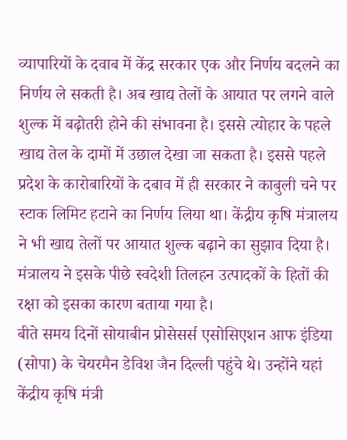व्यापारियों के दवाब में केंद्र सरकार एक और निर्णय बदलने का निर्णय ले सकती है। अब खाद्य तेलों के आयात पर लगने वाले शुल्क में बढ़ोतरी होने की संभावना है। इससे त्योहार के पहले खाद्य तेल के दामों में उछाल देखा जा सकता है। इससे पहले प्रदेश के कारोबारियों के दबाव में ही सरकार ने काबुली चने पर स्टाक लिमिट हटाने का निर्णय लिया था। केंद्रीय कृषि मंत्रालय ने भी खाद्य तेलों पर आयात शुल्क बढ़ाने का सुझाव दिया है। मंत्रालय ने इसके पीछे स्वदेशी तिलहन उत्पादकों के हितों की रक्षा को इसका कारण बताया गया है।
बीते समय दिनों सोयाबीन प्रोसेसर्स एसोसिएशन आफ इंडिया (सोपा) के चेयरमैन डेविश जैन दिल्ली पहुंचे थे। उन्होंने यहां केंद्रीय कृषि मंत्री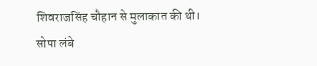शिवराजसिंह चौहान से मुलाकात की थी। सोपा लंबे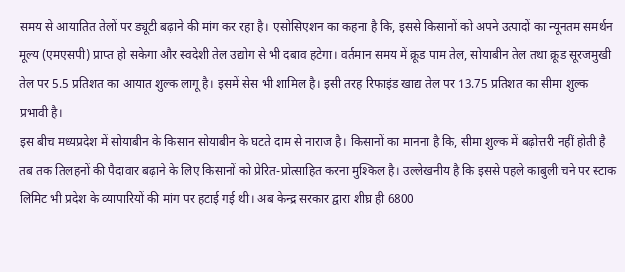समय से आयातित तेलों पर ड्यूटी बढ़ाने की मांग कर रहा है। एसोसिएशन का कहना है कि, इससे किसानों को अपने उत्पादों का न्यूनतम समर्थन मूल्य (एमएसपी) प्राप्त हो सकेगा और स्वदेशी तेल उद्योग से भी दबाव हटेगा। वर्तमान समय में क्रूड पाम तेल, सोयाबीन तेल तथा क्रूड सूरजमुखी तेल पर 5.5 प्रतिशत का आयात शुल्क लागू है। इसमें सेस भी शामिल है। इसी तरह रिफाइंड खाद्य तेल पर 13.75 प्रतिशत का सीमा शुल्क प्रभावी है।
इस बीच मध्यप्रदेश में सोयाबीन के किसान सोयाबीन के घटते दाम से नाराज है। किसानों का मानना है कि, सीमा शुल्क में बढ़ोत्तरी नहीं होती है तब तक तिलहनों की पैदावार बढ़ाने के लिए किसानों को प्रेरित-प्रोत्साहित करना मुश्किल है। उल्लेखनीय है कि इससे पहले काबुली चने पर स्टाक लिमिट भी प्रदेश के व्यापारियों की मांग पर हटाई गई थी। अब केन्द्र सरकार द्वारा शीघ्र ही 6800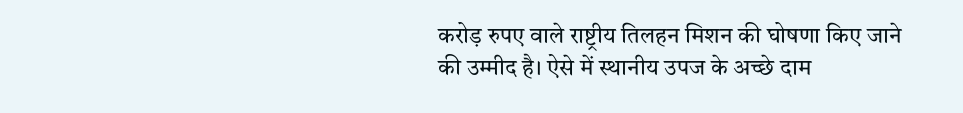करोड़ रुपए वाले राष्ट्रीय तिलहन मिशन की घोषणा किए जाने की उम्मीद है। ऐसे में स्थानीय उपज के अच्छे दाम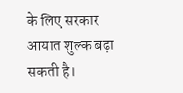के लिए सरकार आयात शुल्क बढ़ा सकती है।